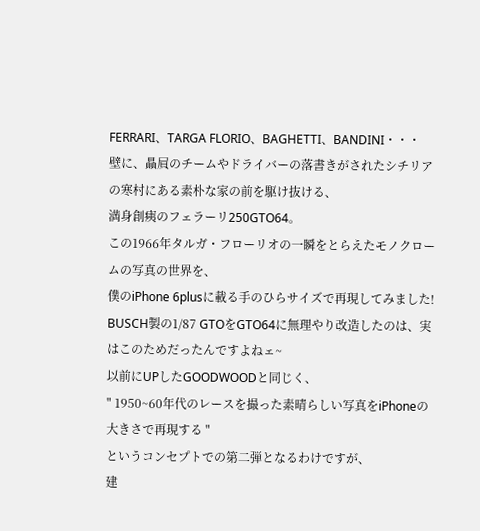FERRARI、TARGA FLORIO、BAGHETTI、BANDINI・・・
壁に、贔屓のチームやドライバーの落書きがされたシチリアの寒村にある素朴な家の前を駆け抜ける、
満身創痍のフェラーリ250GTO64。
この1966年タルガ・フローリオの一瞬をとらえたモノクロームの写真の世界を、
僕のiPhone 6plusに載る手のひらサイズで再現してみました!
BUSCH製の1/87 GTOをGTO64に無理やり改造したのは、実はこのためだったんですよねェ~
以前にUPしたGOODWOODと同じく、
" 1950~60年代のレースを撮った素晴らしい写真をiPhoneの大きさで再現する "
というコンセプトでの第二弾となるわけですが、
建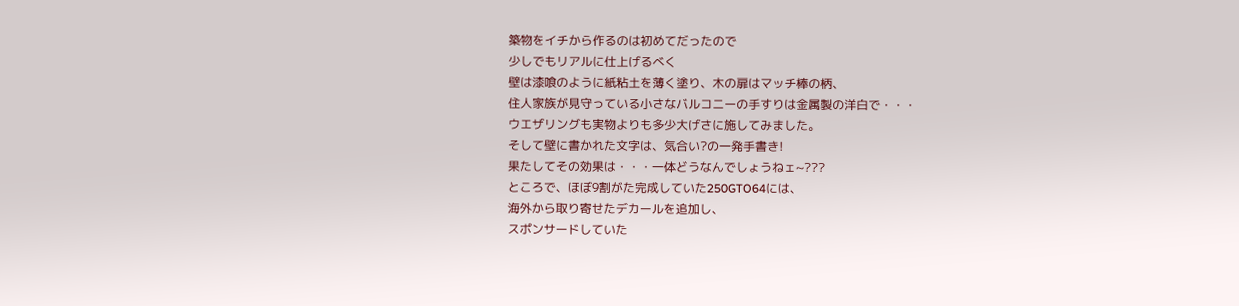築物をイチから作るのは初めてだったので
少しでもリアルに仕上げるべく
壁は漆喰のように紙粘土を薄く塗り、木の扉はマッチ棒の柄、
住人家族が見守っている小さなバルコニーの手すりは金属製の洋白で・・・
ウエザリングも実物よりも多少大げさに施してみました。
そして壁に書かれた文字は、気合い?の一発手書き!
果たしてその効果は・・・一体どうなんでしょうねェ~???
ところで、ほぼ9割がた完成していた250GTO64には、
海外から取り寄せたデカールを追加し、
スポンサードしていた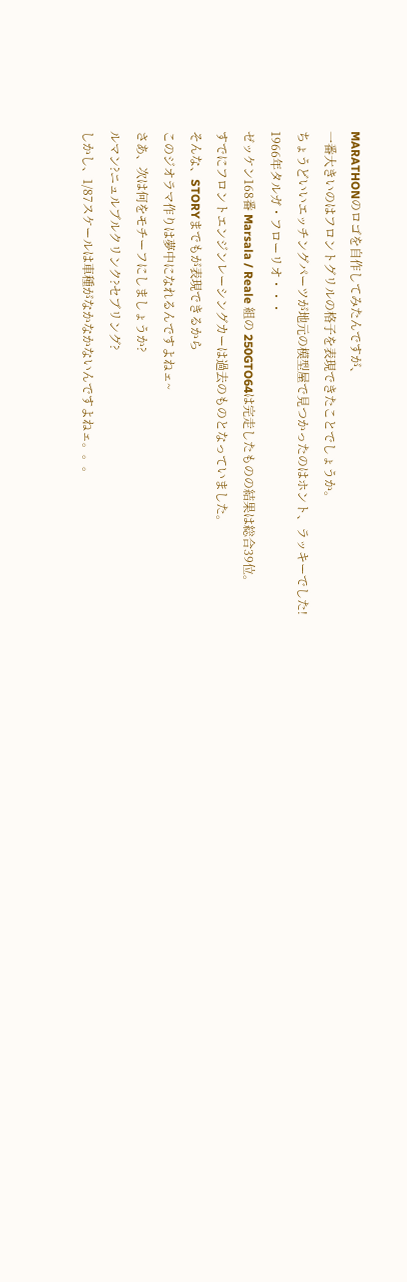MARATHONのロゴを自作してみたんですが、
一番大きいのはフロントグリルの格子を表現できたことでしょうか。
ちょうどいいエッチングパーツが地元の模型屋で見つかったのはホント、ラッキーでした!
1966年タルガ・フローリオ・・・
ゼッケン168番 Marsala / Reale 組の 250GTO64は完走したものの結果は総合39位。
すでにフロントエンジンレーシングカーは過去のものとなっていました。
そんな、STORYまでもが表現できるから
このジオラマ作りは夢中になれるんですよねェ~
さあ、次は何をモチーフにしましょうか?
ルマン?ニュルブルクリンク?セブリング?
しかし、1/87スケールは車種がなかなかないんですよねェ。。。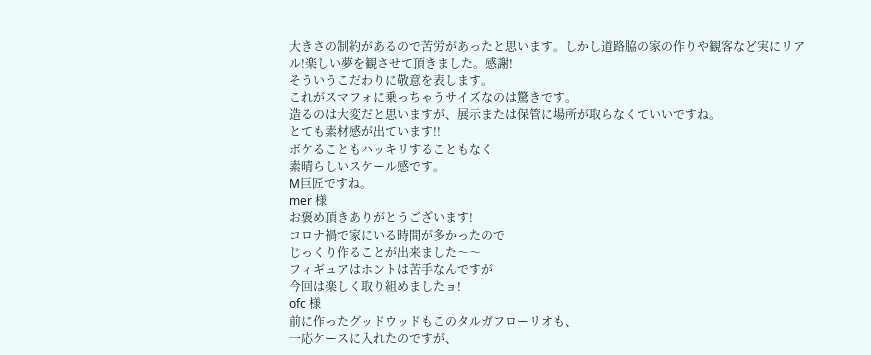大きさの制約があるので苦労があったと思います。しかし道路脇の家の作りや観客など実にリアル!楽しい夢を観させて頂きました。感謝!
そういうこだわりに敬意を表します。
これがスマフォに乗っちゃうサイズなのは驚きです。
造るのは大変だと思いますが、展示または保管に場所が取らなくていいですね。
とても素材感が出ています!!
ボケることもハッキリすることもなく
素晴らしいスケール感です。
M巨匠ですね。
mer 様
お褒め頂きありがとうございます!
コロナ禍で家にいる時間が多かったので
じっくり作ることが出来ました〜〜
フィギュアはホントは苦手なんですが
今回は楽しく取り組めましたョ!
ofc 様
前に作ったグッドウッドもこのタルガフローリオも、
一応ケースに入れたのですが、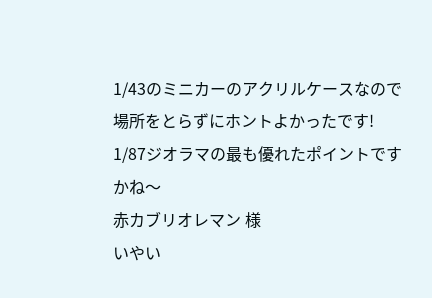1/43のミニカーのアクリルケースなので場所をとらずにホントよかったです!
1/87ジオラマの最も優れたポイントですかね〜
赤カブリオレマン 様
いやい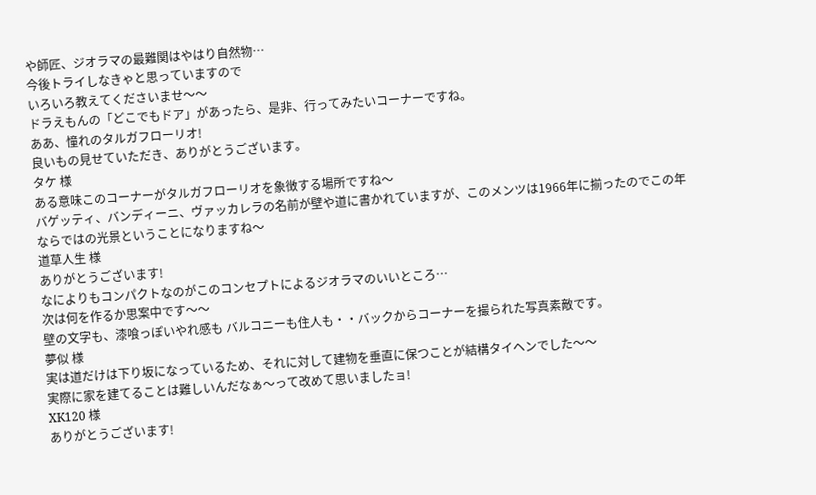や師匠、ジオラマの最難関はやはり自然物…
今後トライしなきゃと思っていますので
いろいろ教えてくださいませ〜〜
ドラえもんの「どこでもドア」があったら、是非、行ってみたいコーナーですね。
ああ、憧れのタルガフローリオ!
良いもの見せていただき、ありがとうございます。
タケ 様
ある意味このコーナーがタルガフローリオを象徴する場所ですね〜
バゲッティ、バンディーニ、ヴァッカレラの名前が壁や道に書かれていますが、このメンツは1966年に揃ったのでこの年ならではの光景ということになりますね〜
道草人生 様
ありがとうございます!
なによりもコンパクトなのがこのコンセプトによるジオラマのいいところ…
次は何を作るか思案中です〜〜
壁の文字も、漆喰っぽいやれ感も バルコニーも住人も・・バックからコーナーを撮られた写真素敵です。
夢似 様
実は道だけは下り坂になっているため、それに対して建物を垂直に保つことが結構タイヘンでした〜〜
実際に家を建てることは難しいんだなぁ〜って改めて思いましたョ!
XK120 様
ありがとうございます!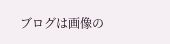ブログは画像の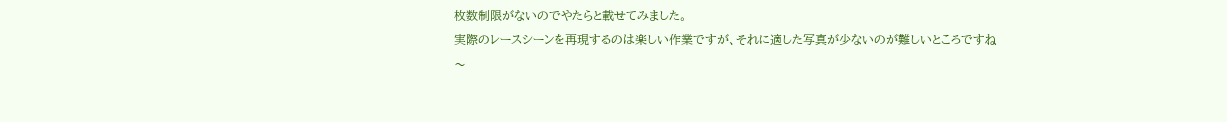枚数制限がないのでやたらと載せてみました。
実際のレースシーンを再現するのは楽しい作業ですが、それに適した写真が少ないのが難しいところですね〜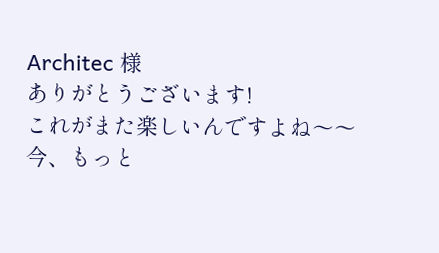Architec 様
ありがとうございます!
これがまた楽しいんですよね〜〜
今、もっと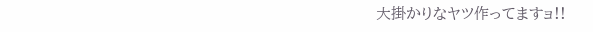大掛かりなヤツ作ってますョ!!